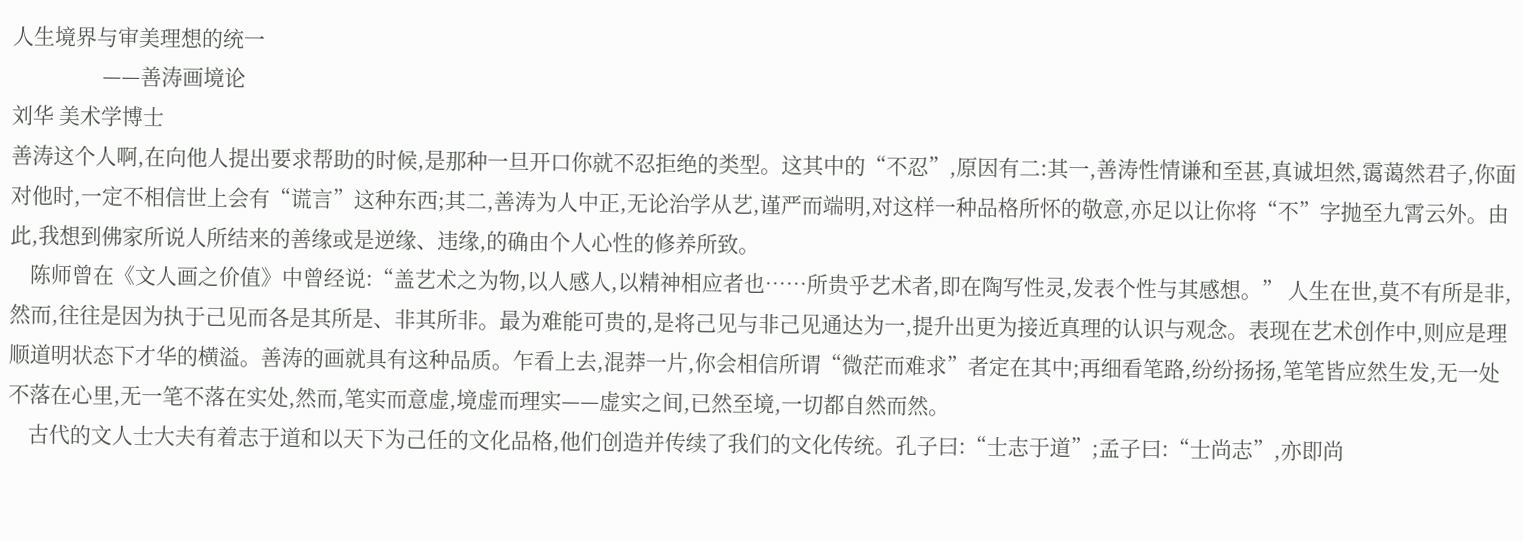人生境界与审美理想的统一
                  ——善涛画境论
刘华 美术学博士
善涛这个人啊,在向他人提出要求帮助的时候,是那种一旦开口你就不忍拒绝的类型。这其中的“不忍”,原因有二:其一,善涛性情谦和至甚,真诚坦然,霭蔼然君子,你面对他时,一定不相信世上会有“谎言”这种东西;其二,善涛为人中正,无论治学从艺,谨严而端明,对这样一种品格所怀的敬意,亦足以让你将“不”字抛至九霄云外。由此,我想到佛家所说人所结来的善缘或是逆缘、违缘,的确由个人心性的修养所致。
    陈师曾在《文人画之价值》中曾经说:“盖艺术之为物,以人感人,以精神相应者也……所贵乎艺术者,即在陶写性灵,发表个性与其感想。” 人生在世,莫不有所是非,然而,往往是因为执于己见而各是其所是、非其所非。最为难能可贵的,是将己见与非己见通达为一,提升出更为接近真理的认识与观念。表现在艺术创作中,则应是理顺道明状态下才华的横溢。善涛的画就具有这种品质。乍看上去,混莽一片,你会相信所谓“微茫而难求”者定在其中;再细看笔路,纷纷扬扬,笔笔皆应然生发,无一处不落在心里,无一笔不落在实处,然而,笔实而意虚,境虚而理实——虚实之间,已然至境,一切都自然而然。
    古代的文人士大夫有着志于道和以天下为己任的文化品格,他们创造并传续了我们的文化传统。孔子曰:“士志于道”;孟子曰:“士尚志”,亦即尚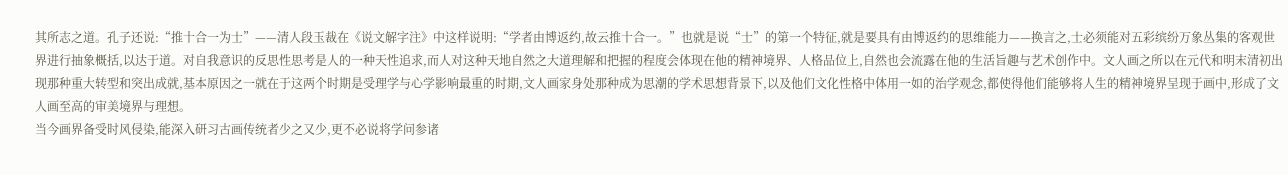其所志之道。孔子还说:“推十合一为士”——清人段玉裁在《说文解字注》中这样说明:“学者由博返约,故云推十合一。”也就是说“士”的第一个特征,就是要具有由博返约的思维能力——换言之,士必须能对五彩缤纷万象丛集的客观世界进行抽象概括,以达于道。对自我意识的反思性思考是人的一种天性追求,而人对这种天地自然之大道理解和把握的程度会体现在他的精神境界、人格品位上,自然也会流露在他的生活旨趣与艺术创作中。文人画之所以在元代和明末清初出现那种重大转型和突出成就,基本原因之一就在于这两个时期是受理学与心学影响最重的时期,文人画家身处那种成为思潮的学术思想背景下,以及他们文化性格中体用一如的治学观念,都使得他们能够将人生的精神境界呈现于画中,形成了文人画至高的审美境界与理想。
当今画界备受时风侵染,能深入研习古画传统者少之又少,更不必说将学问参诸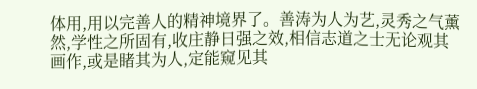体用,用以完善人的精神境界了。善涛为人为艺,灵秀之气薰然,学性之所固有,收庄静日强之效,相信志道之士无论观其画作,或是睹其为人,定能窥见其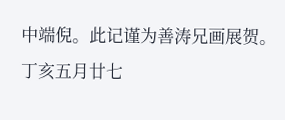中端倪。此记谨为善涛兄画展贺。
丁亥五月廿七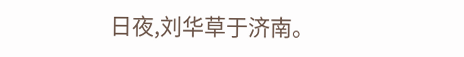日夜,刘华草于济南。